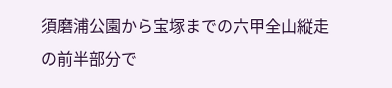須磨浦公園から宝塚までの六甲全山縦走の前半部分で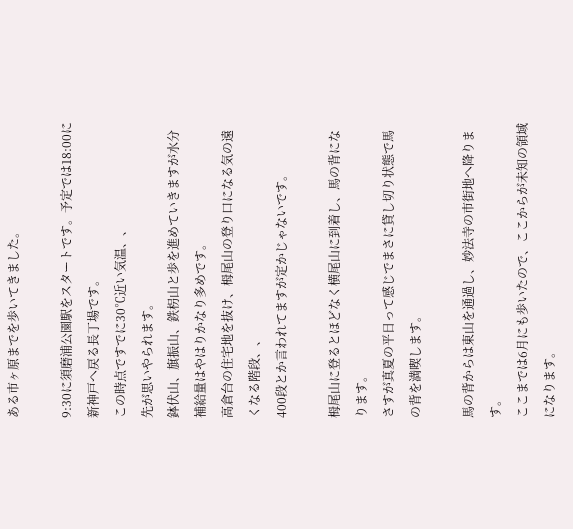ある市ヶ原までを歩いてきました。

9:30に須磨浦公園駅をスタートです。予定では18:00に新神戸へ戻る長丁場です。
この時点ですでに30℃近い気温、、
先が思いやられます。
鉢伏山、旗振山、鉄枴山と歩を進めていきますが水分補給量はやはりかなり多めです。
高倉台の住宅地を抜け、栂尾山の登り口になる気の遠くなる階段、、
400段とか言われてますが定かじゃないです。

栂尾山に登るとほどなく横尾山に到着し、馬の背になります。
さすが真夏の平日って感じでまさに貸し切り状態で馬の背を満喫します。

馬の背からは東山を通過し、妙法寺の市街地へ降ります。
ここまでは6月にも歩いたので、ここからが未知の領域になります。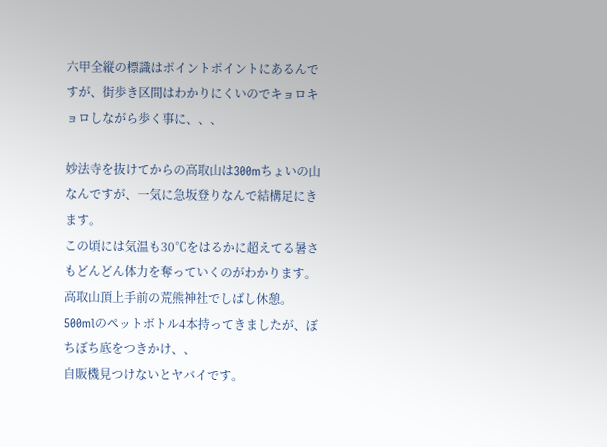六甲全縦の標識はポイントポイントにあるんですが、街歩き区間はわかりにくいのでキョロキョロしながら歩く事に、、、

妙法寺を抜けてからの高取山は300mちょいの山なんですが、一気に急坂登りなんで結構足にきます。
この頃には気温も30℃をはるかに超えてる暑さもどんどん体力を奪っていくのがわかります。
高取山頂上手前の荒熊神社でしばし休憩。
500mlのペットボトル4本持ってきましたが、ぼちぼち底をつきかけ、、
自販機見つけないとヤバイです。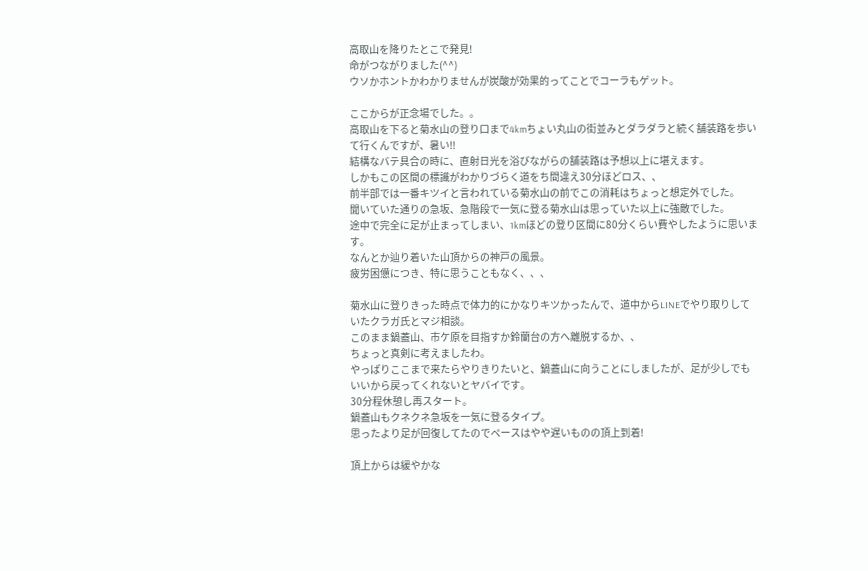高取山を降りたとこで発見!
命がつながりました(^^)
ウソかホントかわかりませんが炭酸が効果的ってことでコーラもゲット。

ここからが正念場でした。。
高取山を下ると菊水山の登り口まで4kmちょい丸山の街並みとダラダラと続く舗装路を歩いて行くんですが、暑い!!
結構なバテ具合の時に、直射日光を浴びながらの舗装路は予想以上に堪えます。
しかもこの区間の標識がわかりづらく道をち間違え30分ほどロス、、
前半部では一番キツイと言われている菊水山の前でこの消耗はちょっと想定外でした。
聞いていた通りの急坂、急階段で一気に登る菊水山は思っていた以上に強敵でした。
途中で完全に足が止まってしまい、1kmほどの登り区間に80分くらい費やしたように思います。
なんとか辿り着いた山頂からの神戸の風景。
疲労困憊につき、特に思うこともなく、、、

菊水山に登りきった時点で体力的にかなりキツかったんで、道中からLINEでやり取りしていたクラガ氏とマジ相談。
このまま鍋蓋山、市ケ原を目指すか鈴蘭台の方へ離脱するか、、
ちょっと真剣に考えましたわ。
やっぱりここまで来たらやりきりたいと、鍋蓋山に向うことにしましたが、足が少しでもいいから戻ってくれないとヤバイです。
30分程休憩し再スタート。
鍋蓋山もクネクネ急坂を一気に登るタイプ。
思ったより足が回復してたのでペースはやや遅いものの頂上到着!

頂上からは緩やかな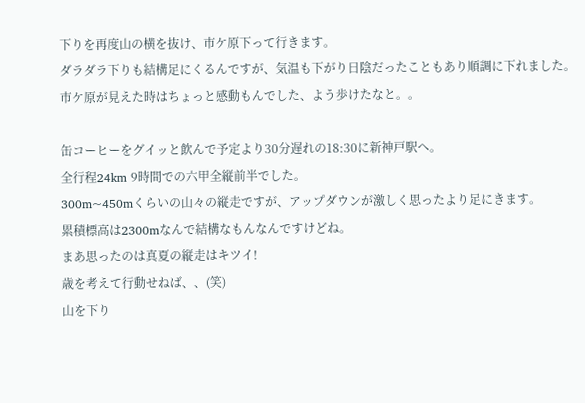下りを再度山の横を抜け、市ケ原下って行きます。
ダラダラ下りも結構足にくるんですが、気温も下がり日陰だったこともあり順調に下れました。
市ケ原が見えた時はちょっと感動もんでした、よう歩けたなと。。

缶コーヒーをグイッと飲んで予定より30分遅れの18:30に新神戸駅へ。
全行程24km 9時間での六甲全縦前半でした。
300m~450mくらいの山々の縦走ですが、アップダウンが激しく思ったより足にきます。
累積標高は2300mなんで結構なもんなんですけどね。
まあ思ったのは真夏の縦走はキツイ!
歳を考えて行動せねば、、(笑)
山を下り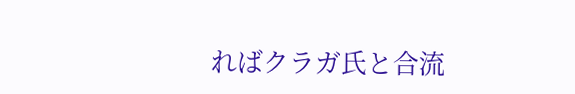ればクラガ氏と合流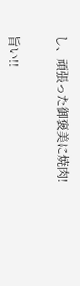し、頑張った御褒美に焼肉!


旨い!!